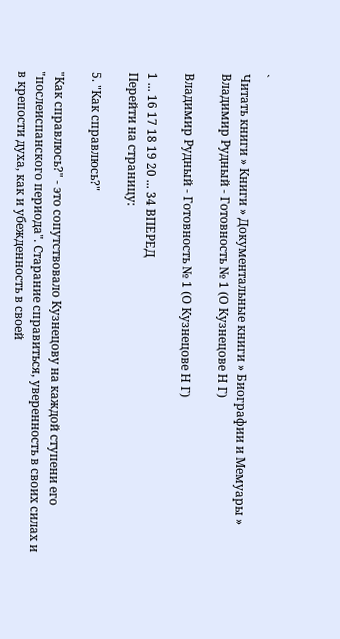`
Читать книги » Книги » Документальные книги » Биографии и Мемуары » Владимир Рудный - Готовность № 1 (О Кузнецове Н Г)

Владимир Рудный - Готовность № 1 (О Кузнецове Н Г)

1 ... 16 17 18 19 20 ... 34 ВПЕРЕД
Перейти на страницу:

5. "Как справлюсь?"

"Как справлюсь?" - это сопутствовало Кузнецову на каждой ступени его "послеиспанского периода". Старание справиться, уверенность в своих силах и в крепости духа, как и убежденность в своей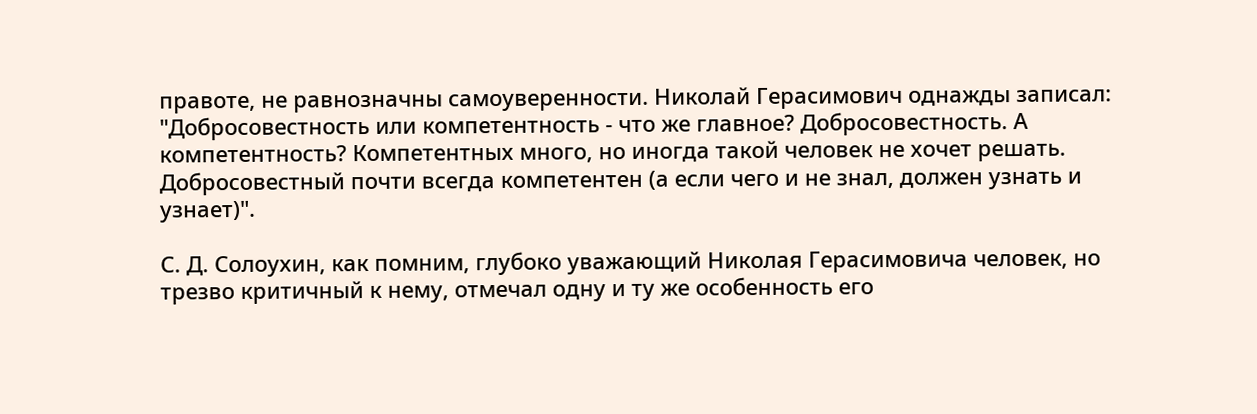правоте, не равнозначны самоуверенности. Николай Герасимович однажды записал: "Добросовестность или компетентность - что же главное? Добросовестность. А компетентность? Компетентных много, но иногда такой человек не хочет решать. Добросовестный почти всегда компетентен (а если чего и не знал, должен узнать и узнает)".

С. Д. Солоухин, как помним, глубоко уважающий Николая Герасимовича человек, но трезво критичный к нему, отмечал одну и ту же особенность его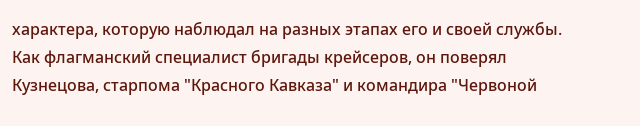характера, которую наблюдал на разных этапах его и своей службы. Как флагманский специалист бригады крейсеров, он поверял Кузнецова, старпома "Красного Кавказа" и командира "Червоной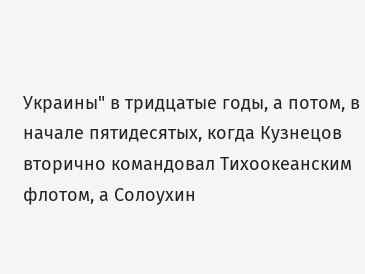Украины" в тридцатые годы, а потом, в начале пятидесятых, когда Кузнецов вторично командовал Тихоокеанским флотом, а Солоухин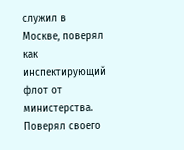служил в Москве, поверял как инспектирующий флот от министерства. Поверял своего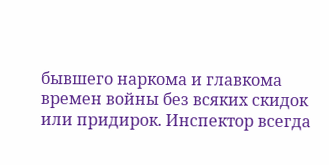бывшего наркома и главкома времен войны без всяких скидок или придирок. Инспектор всегда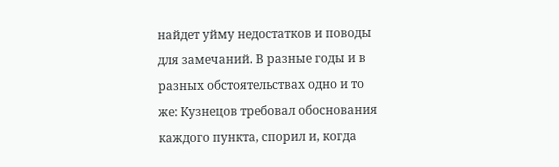найдет уйму недостатков и поводы для замечаний. В разные годы и в разных обстоятельствах одно и то же: Кузнецов требовал обоснования каждого пункта, спорил и, когда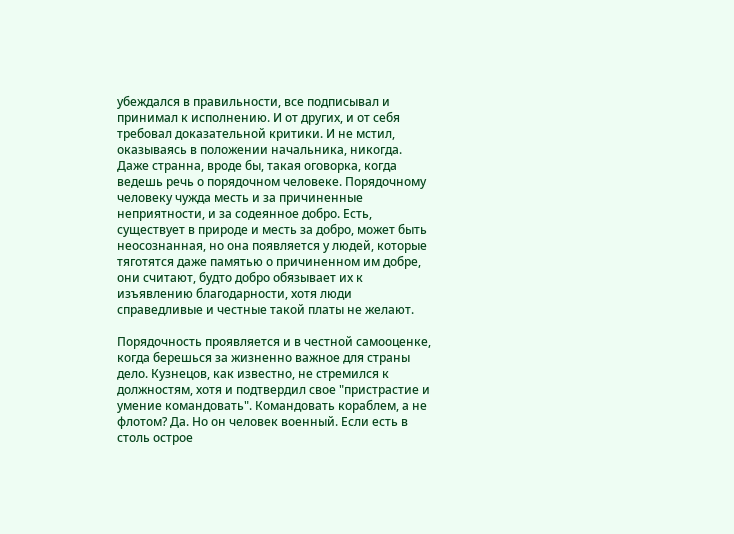убеждался в правильности, все подписывал и принимал к исполнению. И от других, и от себя требовал доказательной критики. И не мстил, оказываясь в положении начальника, никогда. Даже странна, вроде бы, такая оговорка, когда ведешь речь о порядочном человеке. Порядочному человеку чужда месть и за причиненные неприятности, и за содеянное добро. Есть, существует в природе и месть за добро, может быть неосознанная, но она появляется у людей, которые тяготятся даже памятью о причиненном им добре, они считают, будто добро обязывает их к изъявлению благодарности, хотя люди справедливые и честные такой платы не желают.

Порядочность проявляется и в честной самооценке, когда берешься за жизненно важное для страны дело. Кузнецов, как известно, не стремился к должностям, хотя и подтвердил свое "пристрастие и умение командовать". Командовать кораблем, а не флотом? Да. Но он человек военный. Если есть в столь острое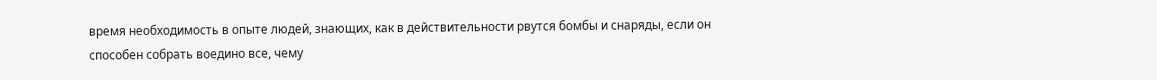время необходимость в опыте людей, знающих, как в действительности рвутся бомбы и снаряды, если он способен собрать воедино все, чему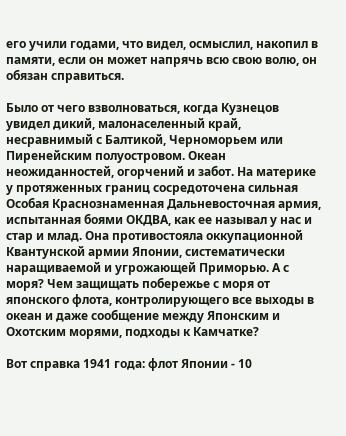его учили годами, что видел, осмыслил, накопил в памяти, если он может напрячь всю свою волю, он обязан справиться.

Было от чего взволноваться, когда Кузнецов увидел дикий, малонаселенный край, несравнимый с Балтикой, Черноморьем или Пиренейским полуостровом. Океан неожиданностей, огорчений и забот. На материке у протяженных границ сосредоточена сильная Особая Краснознаменная Дальневосточная армия, испытанная боями ОКДВА, как ее называл у нас и стар и млад. Она противостояла оккупационной Квантунской армии Японии, систематически наращиваемой и угрожающей Приморью. А с моря? Чем защищать побережье с моря от японского флота, контролирующего все выходы в океан и даже сообщение между Японским и Охотским морями, подходы к Камчатке?

Вот справка 1941 года: флот Японии - 10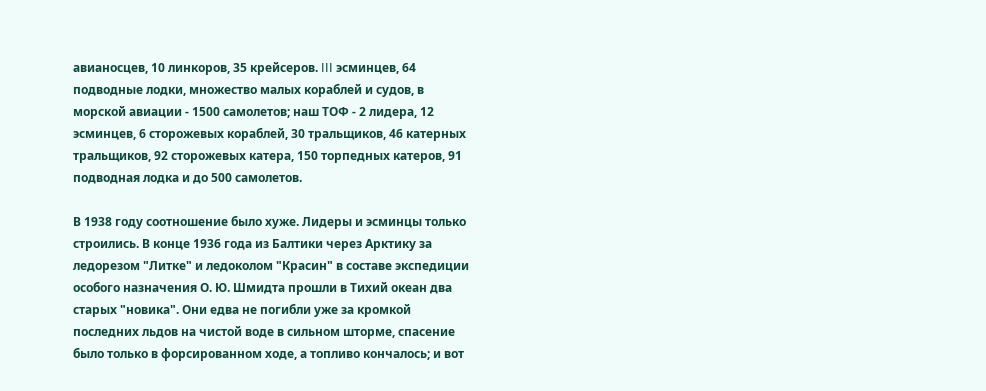авианосцев, 10 линкоров, 35 крейсеров. III эсминцев, 64 подводные лодки, множество малых кораблей и судов, в морской авиации - 1500 самолетов; наш ТОФ - 2 лидера, 12 эсминцев, 6 сторожевых кораблей, 30 тральщиков, 46 катерных тральщиков, 92 сторожевых катера, 150 торпедных катеров, 91 подводная лодка и до 500 самолетов.

В 1938 году соотношение было хуже. Лидеры и эсминцы только строились. В конце 1936 года из Балтики через Арктику за ледорезом "Литке" и ледоколом "Красин" в составе экспедиции особого назначения О. Ю. Шмидта прошли в Тихий океан два старых "новика". Они едва не погибли уже за кромкой последних льдов на чистой воде в сильном шторме, спасение было только в форсированном ходе, а топливо кончалось; и вот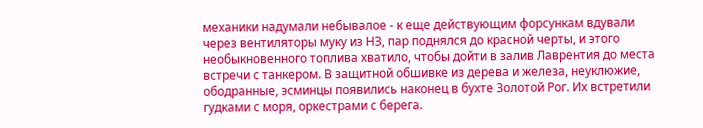механики надумали небывалое - к еще действующим форсункам вдували через вентиляторы муку из НЗ, пар поднялся до красной черты, и этого необыкновенного топлива хватило, чтобы дойти в залив Лаврентия до места встречи с танкером. В защитной обшивке из дерева и железа, неуклюжие, ободранные, эсминцы появились наконец в бухте Золотой Рог. Их встретили гудками с моря, оркестрами с берега.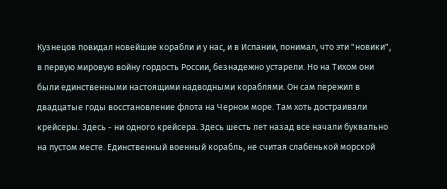Кузнецов повидал новейшие корабли и у нас, и в Испании, понимал, что эти "новики", в первую мировую войну гордость России, безнадежно устарели. Но на Тихом они были единственными настоящими надводными кораблями. Он сам пережил в двадцатые годы восстановление флота на Черном море. Там хоть достраивали крейсеры. Здесь - ни одного крейсера. Здесь шесть лет назад все начали буквально на пустом месте. Единственный военный корабль, не считая слабенькой морской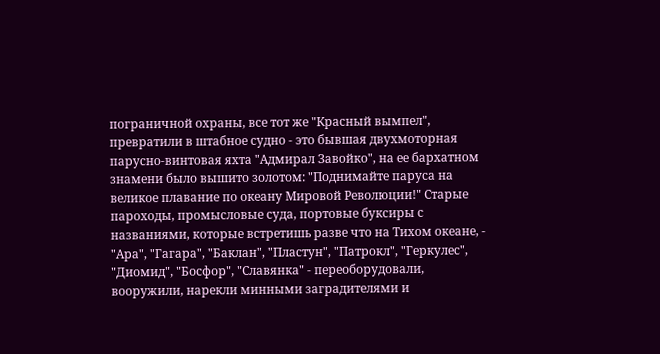пограничной охраны, все тот же "Красный вымпел", превратили в штабное судно - это бывшая двухмоторная парусно-винтовая яхта "Адмирал Завойко", на ее бархатном знамени было вышито золотом: "Поднимайте паруса на великое плавание по океану Мировой Революции!" Старые пароходы, промысловые суда, портовые буксиры с названиями, которые встретишь разве что на Тихом океане, - "Ара", "Гагара", "Баклан", "Пластун", "Патрокл", "Геркулес", "Диомид", "Босфор", "Славянка" - переоборудовали, вооружили, нарекли минными заградителями и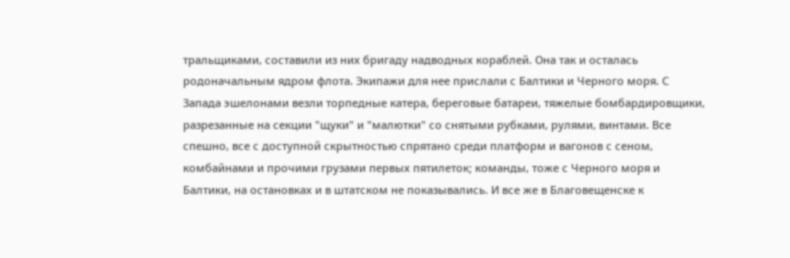тральщиками, составили из них бригаду надводных кораблей. Она так и осталась родоначальным ядром флота. Экипажи для нее прислали с Балтики и Черного моря. С Запада эшелонами везли торпедные катера, береговые батареи, тяжелые бомбардировщики, разрезанные на секции "щуки" и "малютки" со снятыми рубками, рулями, винтами. Все спешно, все с доступной скрытностью спрятано среди платформ и вагонов с сеном, комбайнами и прочими грузами первых пятилеток; команды, тоже с Черного моря и Балтики, на остановках и в штатском не показывались. И все же в Благовещенске к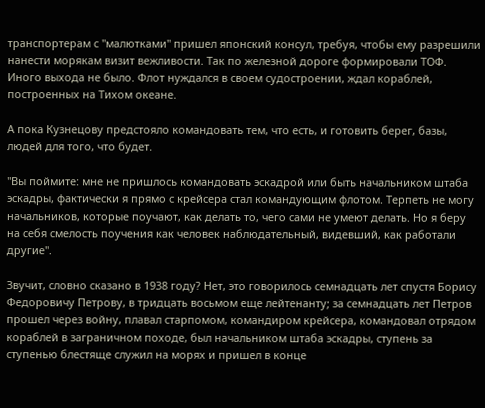транспортерам с "малютками" пришел японский консул, требуя, чтобы ему разрешили нанести морякам визит вежливости. Так по железной дороге формировали ТОФ. Иного выхода не было. Флот нуждался в своем судостроении, ждал кораблей, построенных на Тихом океане.

А пока Кузнецову предстояло командовать тем, что есть, и готовить берег, базы, людей для того, что будет.

"Вы поймите: мне не пришлось командовать эскадрой или быть начальником штаба эскадры, фактически я прямо с крейсера стал командующим флотом. Терпеть не могу начальников, которые поучают, как делать то, чего сами не умеют делать. Но я беру на себя смелость поучения как человек наблюдательный, видевший, как работали другие".

Звучит, словно сказано в 1938 году? Нет, это говорилось семнадцать лет спустя Борису Федоровичу Петрову, в тридцать восьмом еще лейтенанту; за семнадцать лет Петров прошел через войну, плавал старпомом, командиром крейсера, командовал отрядом кораблей в заграничном походе, был начальником штаба эскадры, ступень за ступенью блестяще служил на морях и пришел в конце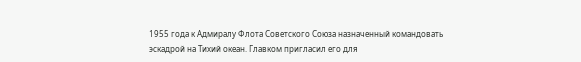1955 года к Адмиралу Флота Советского Союза назначенный командовать эскадрой на Тихий океан. Главком пригласил его для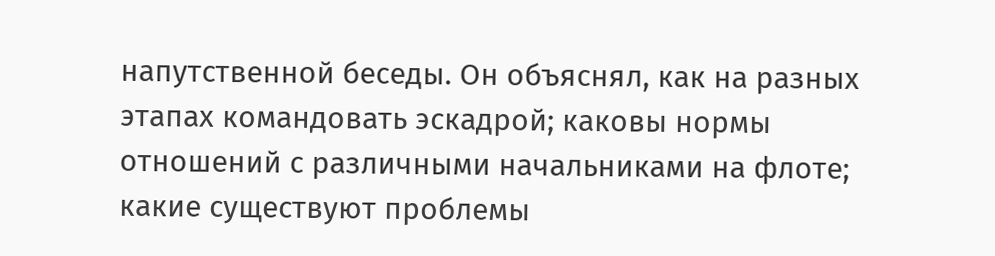напутственной беседы. Он объяснял, как на разных этапах командовать эскадрой; каковы нормы отношений с различными начальниками на флоте; какие существуют проблемы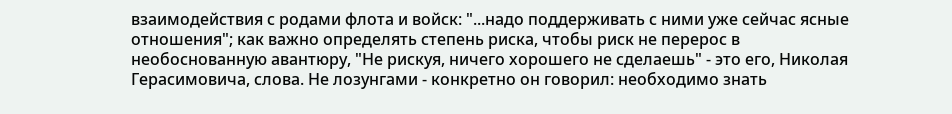взаимодействия с родами флота и войск: "...надо поддерживать с ними уже сейчас ясные отношения"; как важно определять степень риска, чтобы риск не перерос в необоснованную авантюру, "Не рискуя, ничего хорошего не сделаешь" - это его, Николая Герасимовича, слова. Не лозунгами - конкретно он говорил: необходимо знать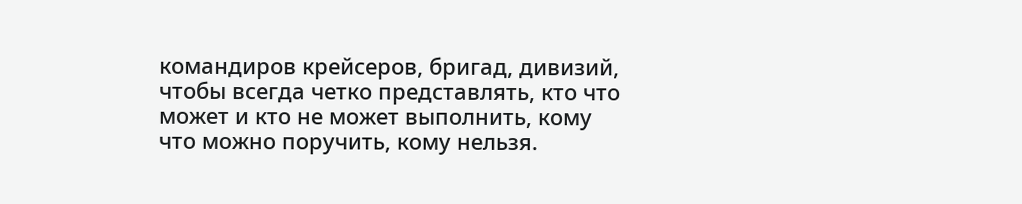командиров крейсеров, бригад, дивизий, чтобы всегда четко представлять, кто что может и кто не может выполнить, кому что можно поручить, кому нельзя.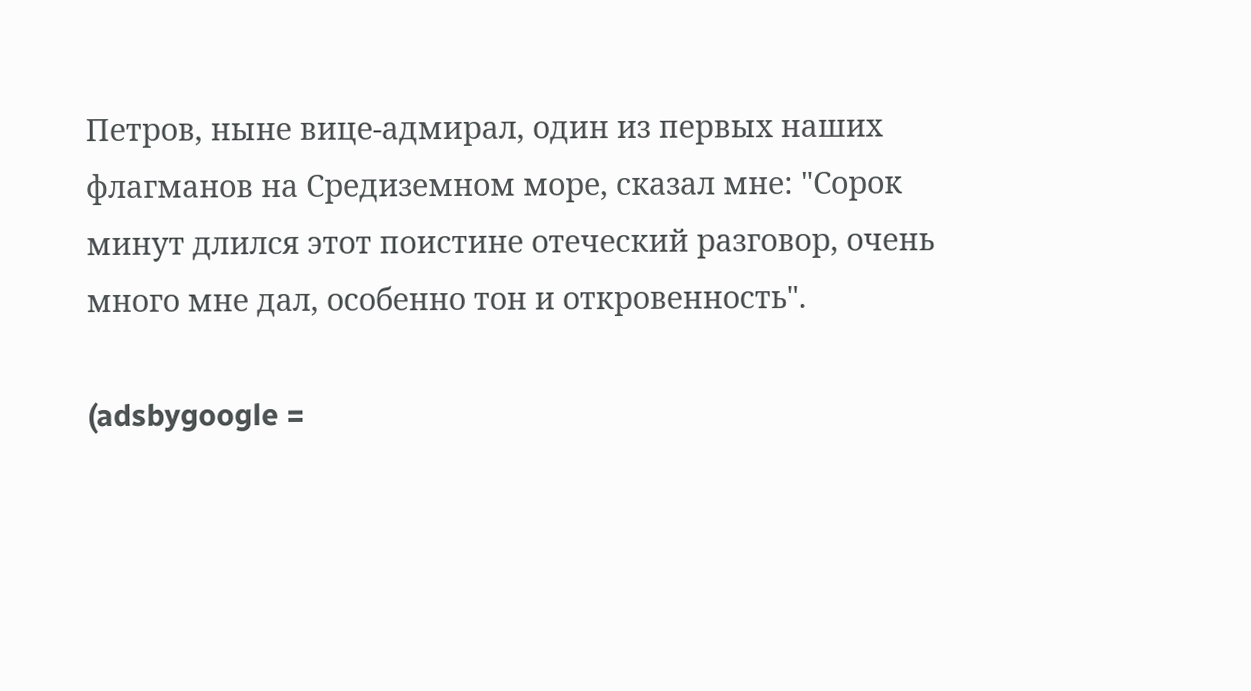Петров, ныне вице-адмирал, один из первых наших флагманов на Средиземном море, сказал мне: "Сорок минут длился этот поистине отеческий разговор, очень много мне дал, особенно тон и откровенность".

(adsbygoogle =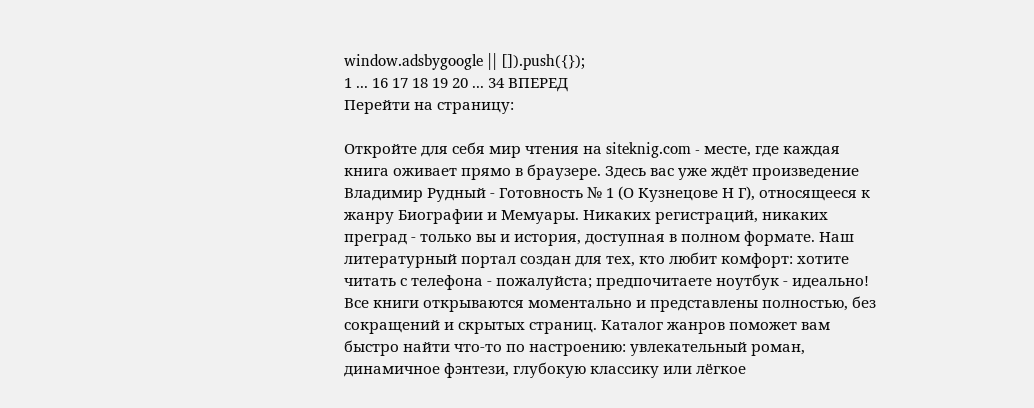window.adsbygoogle || []).push({});
1 ... 16 17 18 19 20 ... 34 ВПЕРЕД
Перейти на страницу:

Откройте для себя мир чтения на siteknig.com - месте, где каждая книга оживает прямо в браузере. Здесь вас уже ждёт произведение Владимир Рудный - Готовность № 1 (О Кузнецове Н Г), относящееся к жанру Биографии и Мемуары. Никаких регистраций, никаких преград - только вы и история, доступная в полном формате. Наш литературный портал создан для тех, кто любит комфорт: хотите читать с телефона - пожалуйста; предпочитаете ноутбук - идеально! Все книги открываются моментально и представлены полностью, без сокращений и скрытых страниц. Каталог жанров поможет вам быстро найти что-то по настроению: увлекательный роман, динамичное фэнтези, глубокую классику или лёгкое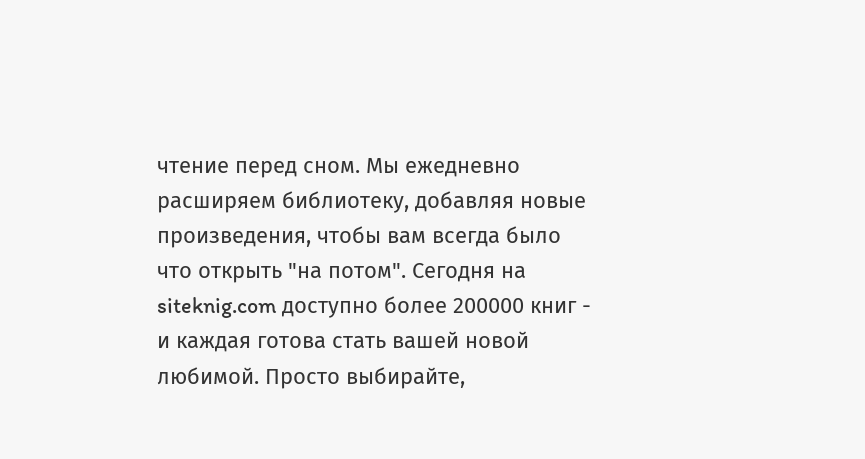чтение перед сном. Мы ежедневно расширяем библиотеку, добавляя новые произведения, чтобы вам всегда было что открыть "на потом". Сегодня на siteknig.com доступно более 200000 книг - и каждая готова стать вашей новой любимой. Просто выбирайте,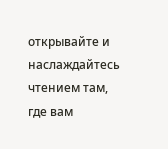открывайте и наслаждайтесь чтением там, где вам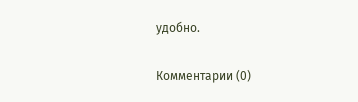удобно.

Комментарии (0)